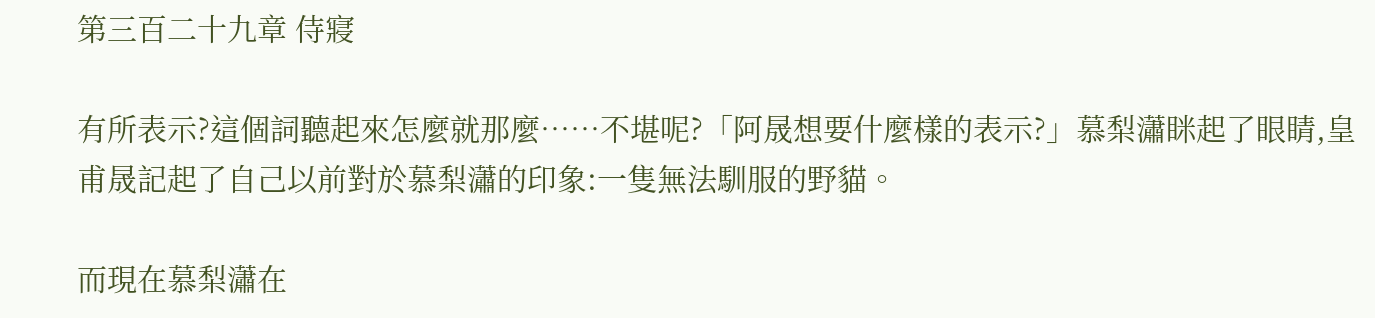第三百二十九章 侍寢

有所表示?這個詞聽起來怎麼就那麼……不堪呢?「阿晟想要什麼樣的表示?」慕梨瀟眯起了眼睛,皇甫晟記起了自己以前對於慕梨瀟的印象:一隻無法馴服的野貓。

而現在慕梨瀟在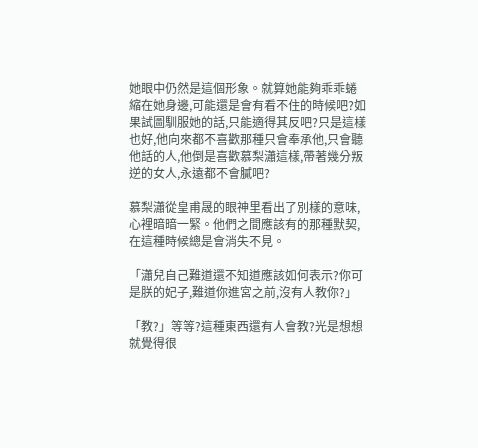她眼中仍然是這個形象。就算她能夠乖乖蜷縮在她身邊,可能還是會有看不住的時候吧?如果試圖馴服她的話,只能適得其反吧?只是這樣也好,他向來都不喜歡那種只會奉承他,只會聽他話的人,他倒是喜歡慕梨瀟這樣,帶著幾分叛逆的女人,永遠都不會膩吧?

慕梨瀟從皇甫晟的眼神里看出了別樣的意味,心裡暗暗一緊。他們之間應該有的那種默契,在這種時候總是會消失不見。

「瀟兒自己難道還不知道應該如何表示?你可是朕的妃子,難道你進宮之前,沒有人教你?」

「教?」等等?這種東西還有人會教?光是想想就覺得很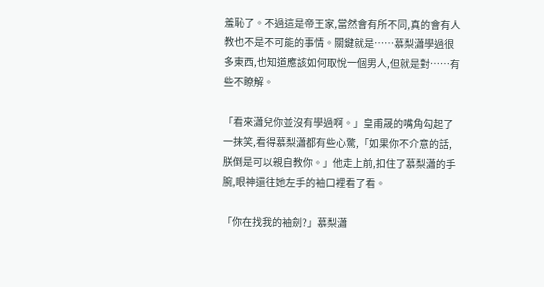羞恥了。不過這是帝王家,當然會有所不同,真的會有人教也不是不可能的事情。關鍵就是……慕梨瀟學過很多東西,也知道應該如何取悅一個男人,但就是對……有些不瞭解。

「看來瀟兒你並沒有學過啊。」皇甫晟的嘴角勾起了一抹笑,看得慕梨瀟都有些心驚,「如果你不介意的話,朕倒是可以親自教你。」他走上前,扣住了慕梨瀟的手腕,眼神還往她左手的袖口裡看了看。

「你在找我的袖劍?」慕梨瀟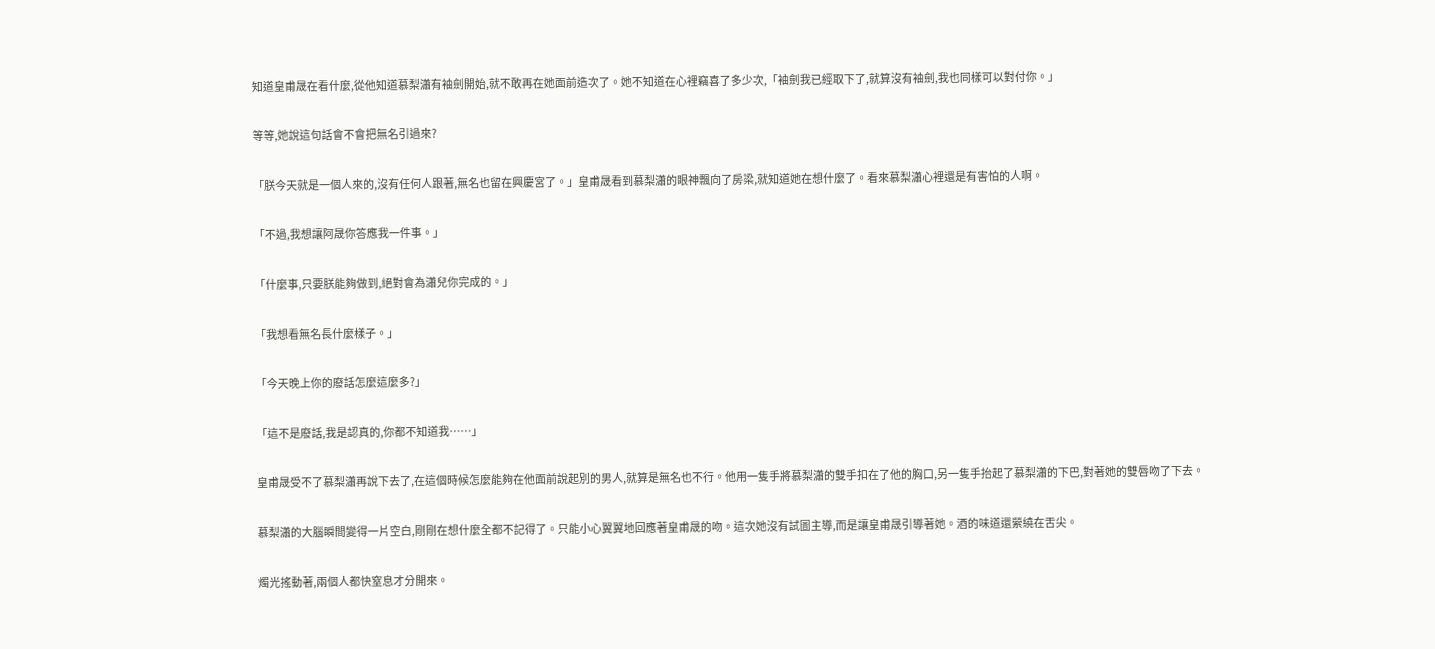知道皇甫晟在看什麼,從他知道慕梨瀟有袖劍開始,就不敢再在她面前造次了。她不知道在心裡竊喜了多少次,「袖劍我已經取下了,就算沒有袖劍,我也同樣可以對付你。」

等等,她說這句話會不會把無名引過來?

「朕今天就是一個人來的,沒有任何人跟著,無名也留在興慶宮了。」皇甫晟看到慕梨瀟的眼神飄向了房梁,就知道她在想什麼了。看來慕梨瀟心裡還是有害怕的人啊。

「不過,我想讓阿晟你答應我一件事。」

「什麼事,只要朕能夠做到,絕對會為瀟兒你完成的。」

「我想看無名長什麼樣子。」

「今天晚上你的廢話怎麼這麼多?」

「這不是廢話,我是認真的,你都不知道我……」

皇甫晟受不了慕梨瀟再說下去了,在這個時候怎麼能夠在他面前說起別的男人,就算是無名也不行。他用一隻手將慕梨瀟的雙手扣在了他的胸口,另一隻手抬起了慕梨瀟的下巴,對著她的雙唇吻了下去。

慕梨瀟的大腦瞬間變得一片空白,剛剛在想什麼全都不記得了。只能小心翼翼地回應著皇甫晟的吻。這次她沒有試圖主導,而是讓皇甫晟引導著她。酒的味道還縈繞在舌尖。

燭光搖動著,兩個人都快窒息才分開來。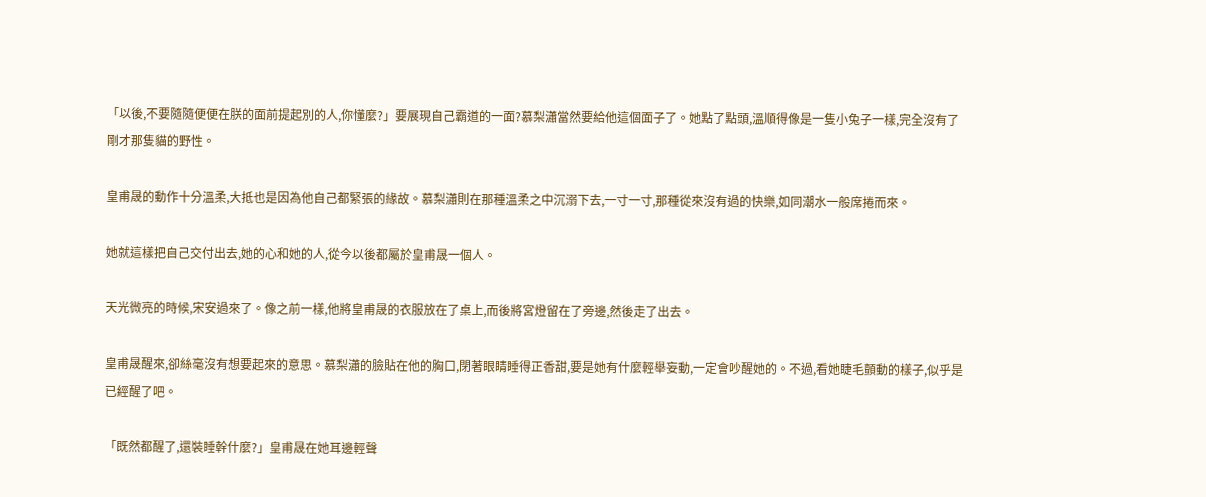「以後,不要隨隨便便在朕的面前提起別的人,你懂麼?」要展現自己霸道的一面?慕梨瀟當然要給他這個面子了。她點了點頭,溫順得像是一隻小兔子一樣,完全沒有了剛才那隻貓的野性。

皇甫晟的動作十分溫柔,大抵也是因為他自己都緊張的緣故。慕梨瀟則在那種溫柔之中沉溺下去,一寸一寸,那種從來沒有過的快樂,如同潮水一般席捲而來。

她就這樣把自己交付出去,她的心和她的人,從今以後都屬於皇甫晟一個人。

天光微亮的時候,宋安過來了。像之前一樣,他將皇甫晟的衣服放在了桌上,而後將宮燈留在了旁邊,然後走了出去。

皇甫晟醒來,卻絲毫沒有想要起來的意思。慕梨瀟的臉貼在他的胸口,閉著眼睛睡得正香甜,要是她有什麼輕舉妄動,一定會吵醒她的。不過,看她睫毛顫動的樣子,似乎是已經醒了吧。

「既然都醒了,還裝睡幹什麼?」皇甫晟在她耳邊輕聲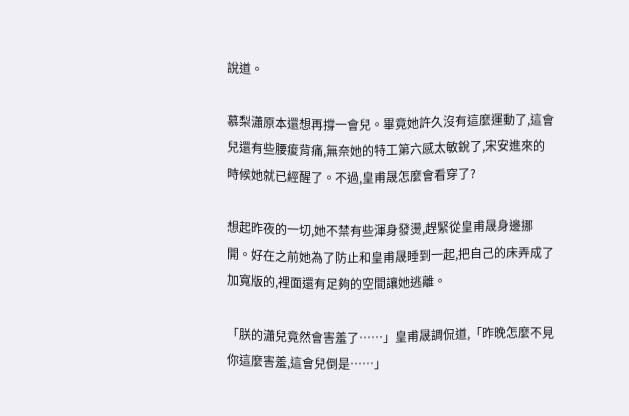說道。

慕梨瀟原本還想再撐一會兒。畢竟她許久沒有這麼運動了,這會兒還有些腰痠背痛,無奈她的特工第六感太敏銳了,宋安進來的時候她就已經醒了。不過,皇甫晟怎麼會看穿了?

想起昨夜的一切,她不禁有些渾身發燙,趕緊從皇甫晟身邊挪開。好在之前她為了防止和皇甫晟睡到一起,把自己的床弄成了加寬版的,裡面還有足夠的空間讓她逃離。

「朕的瀟兒竟然會害羞了……」皇甫晟調侃道,「昨晚怎麼不見你這麼害羞,這會兒倒是……」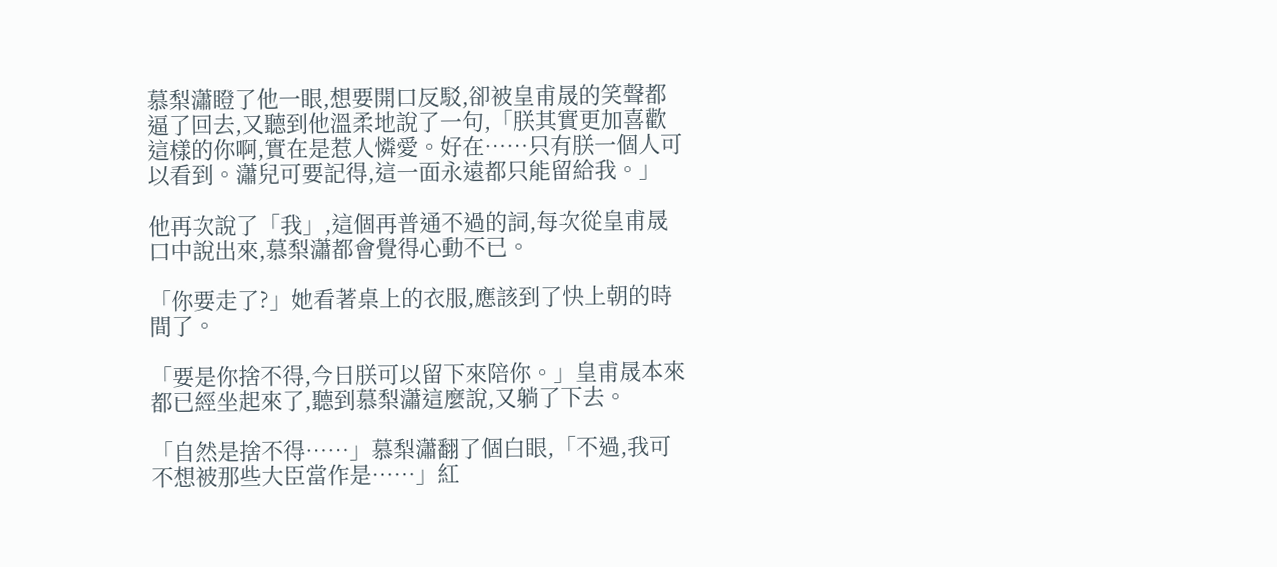慕梨瀟瞪了他一眼,想要開口反駁,卻被皇甫晟的笑聲都逼了回去,又聽到他溫柔地說了一句,「朕其實更加喜歡這樣的你啊,實在是惹人憐愛。好在……只有朕一個人可以看到。瀟兒可要記得,這一面永遠都只能留給我。」

他再次說了「我」,這個再普通不過的詞,每次從皇甫晟口中說出來,慕梨瀟都會覺得心動不已。

「你要走了?」她看著桌上的衣服,應該到了快上朝的時間了。

「要是你捨不得,今日朕可以留下來陪你。」皇甫晟本來都已經坐起來了,聽到慕梨瀟這麼說,又躺了下去。

「自然是捨不得……」慕梨瀟翻了個白眼,「不過,我可不想被那些大臣當作是……」紅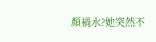顏禍水?她突然不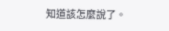知道該怎麼說了。